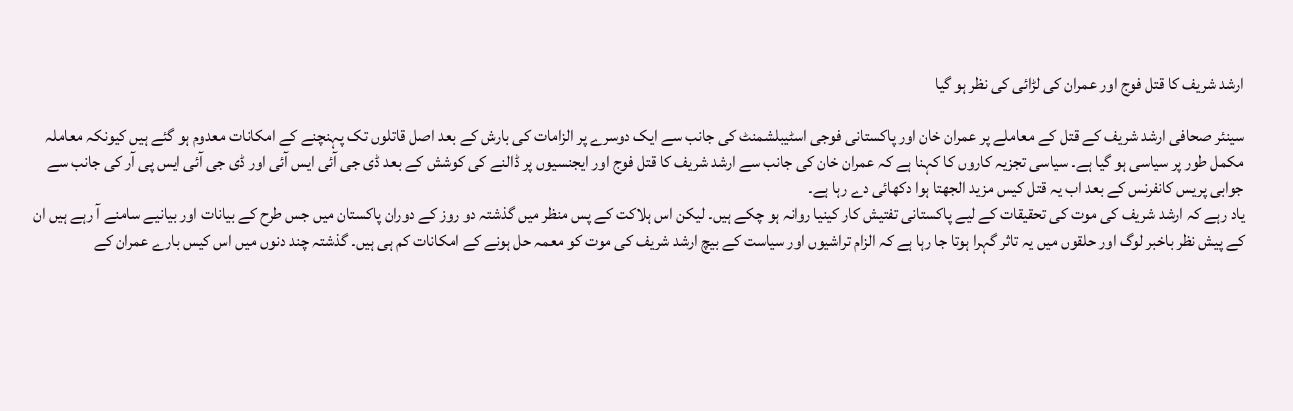ارشد شریف کا قتل فوج اور عمران کی لڑائی کی نظر ہو گیا

سینئر صحافی ارشد شریف کے قتل کے معاملے پر عمران خان اور پاکستانی فوجی اسٹیبلشمنٹ کی جانب سے ایک دوسرے پر الزامات کی بارش کے بعد اصل قاتلوں تک پہنچنے کے امکانات معدوم ہو گئے ہیں کیونکہ معاملہ مکمل طور پر سیاسی ہو گیا ہے۔ سیاسی تجزیہ کاروں کا کہنا ہے کہ عمران خان کی جانب سے ارشد شریف کا قتل فوج اور ایجنسیوں پر ڈالنے کی کوشش کے بعد ڈی جی آئی ایس آئی اور ڈی جی آئی ایس پی آر کی جانب سے جوابی پریس کانفرنس کے بعد اب یہ قتل کیس مزید الجھتا ہوا دکھائی دے رہا ہے۔
یاد رہے کہ ارشد شریف کی موت کی تحقیقات کے لیے پاکستانی تفتیش کار کینیا روانہ ہو چکے ہیں۔ لیکن اس ہلاکت کے پس منظر میں گذشتہ دو روز کے دوران پاکستان میں جس طرح کے بیانات اور بیانیے سامنے آ رہے ہیں ان کے پیش نظر باخبر لوگ اور حلقوں میں یہ تاثر گہرا ہوتا جا رہا ہے کہ الزام تراشیوں اور سیاست کے بیچ ارشد شریف کی موت کو معمہ حل ہونے کے امکانات کم ہی ہیں۔ گذشتہ چند دنوں میں اس کیس بارے عمران کے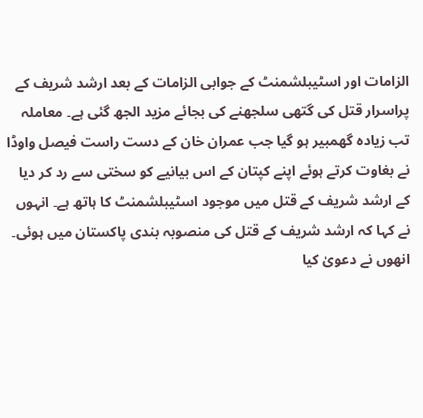الزامات اور اسٹیبلشمنٹ کے جوابی الزامات کے بعد ارشد شریف کے پراسرار قتل کی گتھی سلجھنے کی بجائے مزید الجھ گئی ہے۔ معاملہ تب زیادہ گھمبیر ہو گیا جب عمران خان کے دست راست فیصل واوڈا نے بغاوت کرتے ہوئے اپنے کپتان کے اس بیانیے کو سختی سے رد کر دیا کے ارشد شریف کے قتل میں موجود اسٹیبلشمنٹ کا ہاتھ ہے۔ انہوں نے کہا کہ ارشد شریف کے قتل کی منصوبہ بندی پاکستان میں ہوئی۔
انھوں نے دعویٰ کیا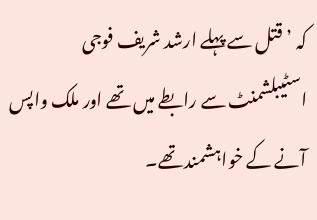کہ ’قتل سے پہلے ارشد شریف فوجی اسٹیبلشمنٹ سے رابطے میں تھے اور ملک واپس آنے کے خواہشمند تھے۔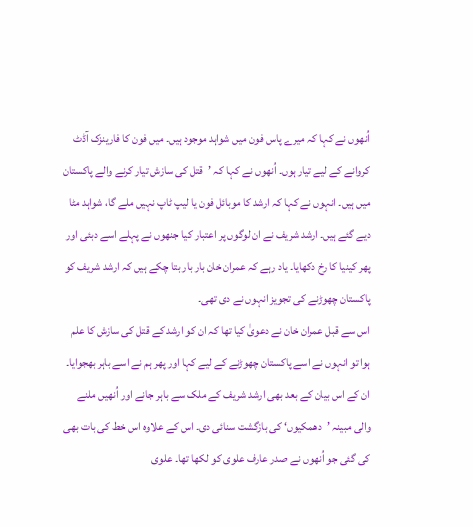اُنھوں نے کہا کہ میرے پاس فون میں شواہد موجود ہیں۔ میں فون کا فارینزک آڈٹ کروانے کے لیے تیار ہوں۔ اُنھوں نے کہا کہ ’قتل کی سازش تیار کرنے والے پاکستان میں ہیں۔ انہوں نے کہا کہ ارشد کا موبائل فون یا لیپ ٹاپ نہیں ملے گا، شواہد مٹا دیے گئے ہیں۔ ارشد شریف نے ان لوگوں پر اعتبار کیا جنھوں نے پہلے اسے دبئی اور پھر کینیا کا رخ دکھایا۔ یاد رہے کہ عمران خان بار بار بتا چکے ہیں کہ ارشد شریف کو پاکستان چھوڑنے کی تجویز انہوں نے دی تھی۔
اس سے قبل عمران خان نے دعویٰ کیا تھا کہ ان کو ارشد کے قتل کی سازش کا علم ہوا تو انہوں نے اسے پاکستان چھوڑنے کے لیے کہا اور پھر ہم نے اسے باہر بھجوایا۔ ان کے اس بیان کے بعد بھی ارشد شریف کے ملک سے باہر جانے اور اُنھیں ملنے والی مبینہ ’دھمکیوں‘ کی بازگشت سنائی دی۔ اس کے علاوہ اس خط کی بات بھی کی گئی جو اُنھوں نے صدر عارف علوی کو لکھا تھا۔ علوی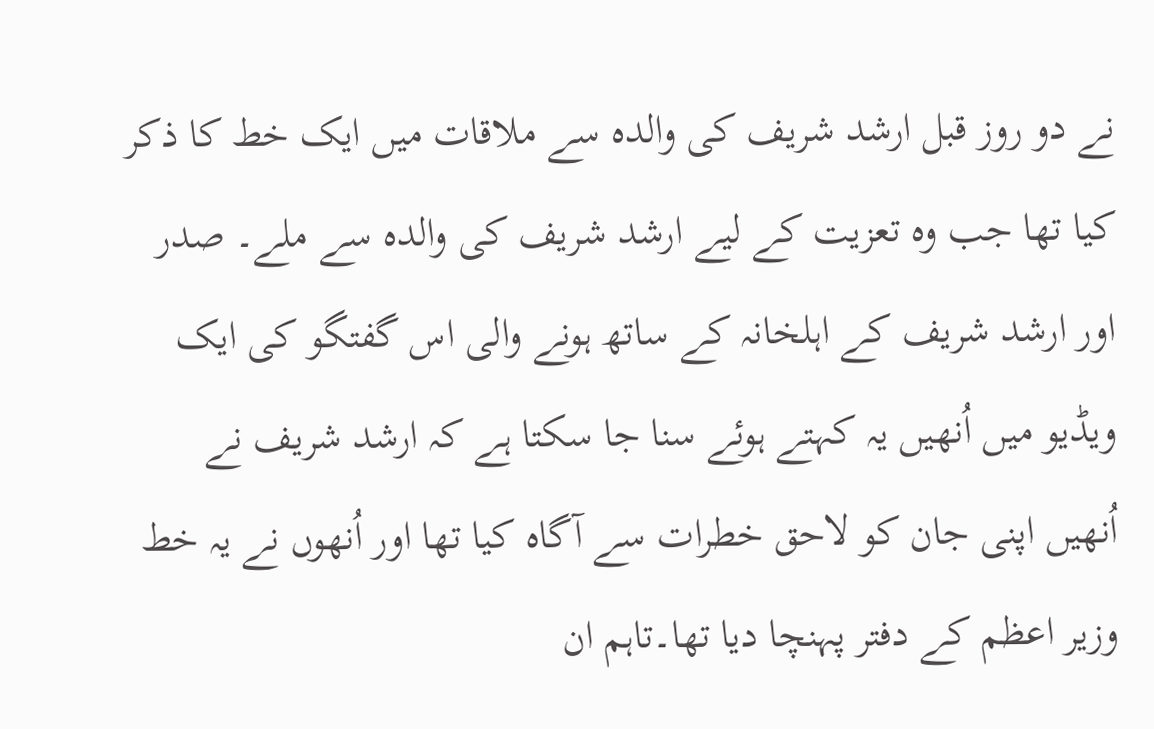نے دو روز قبل ارشد شریف کی والدہ سے ملاقات میں ایک خط کا ذکر کیا تھا جب وہ تعزیت کے لیے ارشد شریف کی والدہ سے ملے۔ صدر اور ارشد شریف کے اہلخانہ کے ساتھ ہونے والی اس گفتگو کی ایک ویڈیو میں اُنھیں یہ کہتے ہوئے سنا جا سکتا ہے کہ ارشد شریف نے اُنھیں اپنی جان کو لاحق خطرات سے آگاہ کیا تھا اور اُنھوں نے یہ خط وزیر اعظم کے دفتر پہنچا دیا تھا۔تاہم ان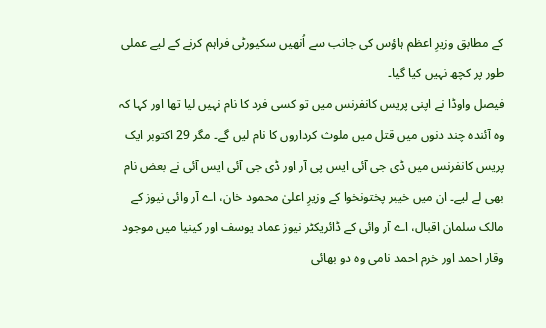کے مطابق وزیرِ اعظم ہاؤس کی جانب سے اُنھیں سکیورٹی فراہم کرنے کے لیے عملی طور پر کچھ نہیں کیا گیا۔
فیصل واوڈا نے اپنی پریس کانفرنس میں تو کسی فرد کا نام نہیں لیا تھا اور کہا کہ وہ آئندہ چند دنوں میں قتل میں ملوث کرداروں کا نام لیں گے۔ مگر 29 اکتوبر ایک پریس کانفرنس میں ڈی جی آئی ایس پی آر اور ڈی جی آئی ایس آئی نے بعض نام بھی لے لیے۔ ان میں خیبر پختونخوا کے وزیرِ اعلیٰ محمود خان، اے آر وائی نیوز کے مالک سلمان اقبال، اے آر وائی کے ڈائریکٹر نیوز عماد یوسف اور کینیا میں موجود وقار احمد اور خرم احمد نامی وہ دو بھائی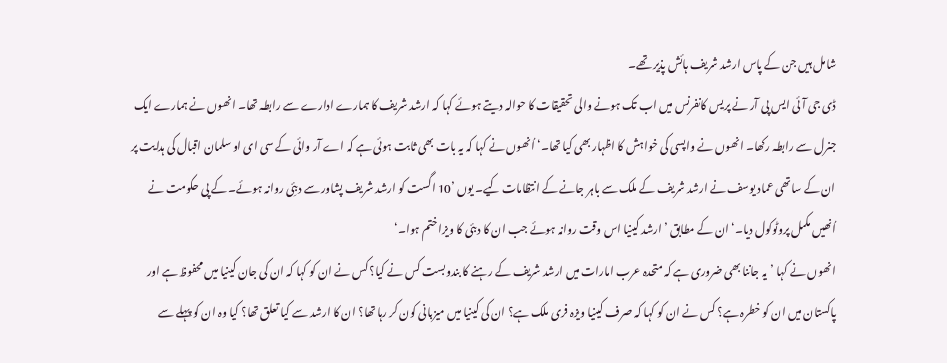شامل ہیں جن کے پاس ارشد شریف ہائش پذیر تھے۔
ڈی جی آئی ایس پی آر نے پریس کانفرنس میں اب تک ہونے والی تحقیقات کا حوالہ دیتے ہوئے کہا کہ ارشد شریف کا ہمارے ادارے سے رابطہ تھا۔ انھوں نے ہمارے ایک جنرل سے رابطہ رکھا۔ انھوں نے واپسی کی خواہش کا اظہار بھی کیا تھا۔‘ اُنھوں نے کہا کہ یہ بات بھی ثابت ہوئی ہے کہ اے آر وائی کے سی ای او سلمان اقبال کی ہدایت پر ان کے ساتھی عماد یوسف نے ارشد شریف کے ملک سے باہر جانے کے انتظامات کیے۔ یوں ’10 اگست کو ارشد شریف پشاور سے دبئِی روانہ ہوئے۔ کے پی حکومت نے اُنھیں مکمل پروٹوکول دیا۔‘ ان کے مطابق ’ارشد کینیا اس وقت روانہ ہوئے جب ان کا دبئی کا ویزا ختم ہوا۔‘
انھوں نے کہا ’یہ جاننا بھی ضروری ہے کہ متحدہ عرب امارات میں ارشد شریف کے رہنے کا بندوبست کس نے کیا؟ کس نے ان کو کہا کہ ان کی جان کینیا میں محفوظ ہے اور پاکستان میں ان کو خطرہ ہے؟ کس نے ان کو کہا کہ صرف کینیا ویزہ فری ملک ہے؟ ان کی کینیا میں میزبانی کون کر رہا تھا؟ ان کا ارشد سے کیا تعلق تھا؟ کیا وہ ان کو پہلے سے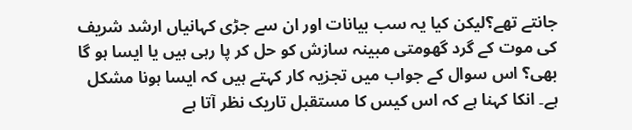جانتے تھے؟لیکن کیا یہ سب بیانات اور ان سے جڑی کہانیاں ارشد شریف کی موت کے گرد گھومتی مبینہ سازش کو حل کر پا رہی ہیں یا ایسا ہو گا بھی؟ اس سوال کے جواب میں تجزیہ کار کہتے ہیں کہ ایسا ہونا مشکل ہے۔ انکا کہنا ہے کہ اس کیس کا مستقبل تاریک نظر آتا ہے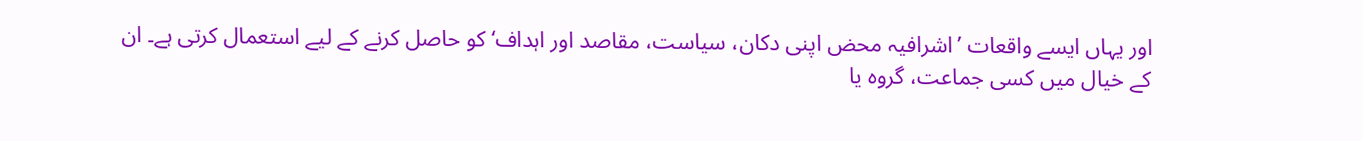اور یہاں ایسے واقعات ’اشرافیہ محض اپنی دکان، سیاست، مقاصد اور اہداف‘ کو حاصل کرنے کے لیے استعمال کرتی ہے۔ ان کے خیال میں کسی جماعت، گروہ یا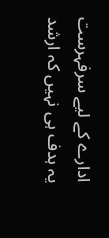ادارے کے لیے سرفہرست یہ ہدف ہی نہیں کہ ارشد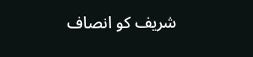شریف کو انصاف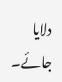دلایا جائے۔